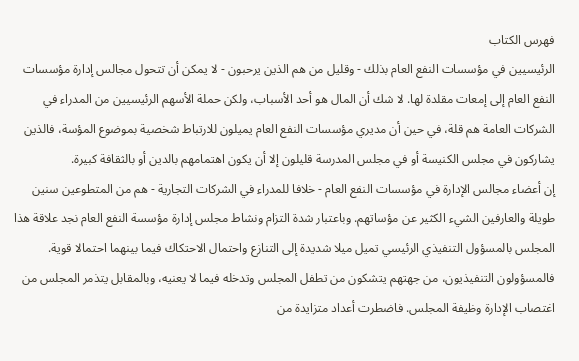فهرس الكتاب
الرئيسيين في مؤسسات النفع العام بذلك - وقليل من هم الذين يرحبون - لا يمكن أن تتحول مجالس إدارة مؤسسات النفع العام إلى إمعات مقلدة لها. لا شك أن المال هو أحد الأسباب، ولكن حملة الأسهم الرئيسيين من المدراء في الشركات العامة هم قلة، في حين أن مديري مؤسسات النفع العام يميلون للارتباط شخصية بموضوع المؤسة، فالذين يشاركون في مجلس الكنيسة أو في مجلس المدرسة قليلون إلا أن يكون اهتمامهم بالدين أو بالثقافة كبيرة.
إن أعضاء مجالس الإدارة في مؤسسات النفع العام - خلافا للمدراء في الشركات التجارية - هم من المتطوعين سنين طويلة والعارفين الشيء الكثير عن مؤساتهم. وباعتبار شدة التزام ونشاط مجلس إدارة مؤسسة النفع العام نجد علاقة هذا المجلس بالمسؤول التنفيذي الرئيسي تميل ميلا شديدة إلى التنازع واحتمال الاحتكاك فيما بينهما احتمالا قوية. فالمسؤولون التنفيذيون، من جهتهم يتشكون من تطفل المجلس وتدخله فيما لا يعنيه، وبالمقابل يتذمر المجلس من اغتصاب الإدارة وظيفة المجلس. فاضطرت أعداد متزايدة من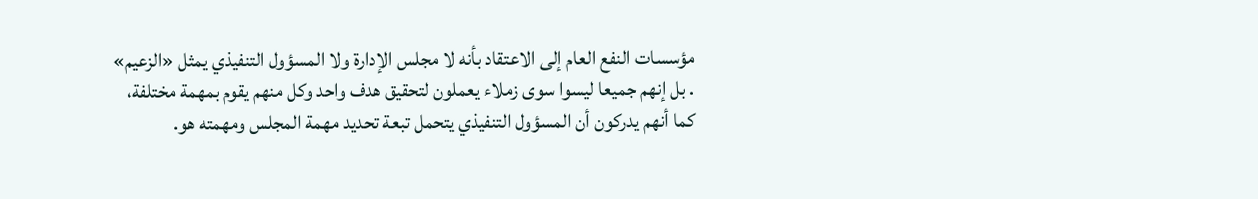مؤسسات النفع العام إلى الاعتقاد بأنه لا مجلس الإدارة ولا المسؤول التنفيذي يمثل «الزعيم» . بل إنهم جميعا ليسوا سوى زملاء يعملون لتحقيق هدف واحد وكل منهم يقوم بمهمة مختلفة، كما أنهم يدركون أن المسؤول التنفيذي يتحمل تبعة تحديد مهمة المجلس ومهمته هو.